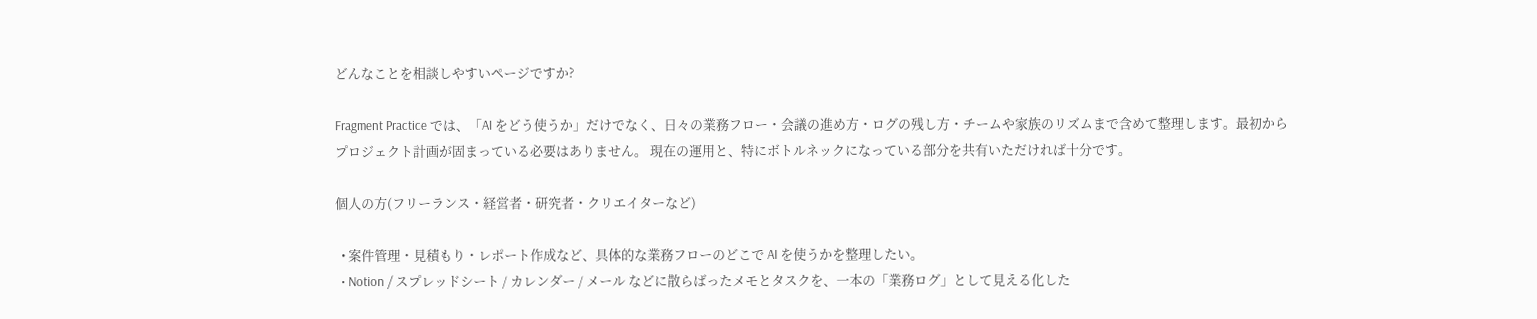どんなことを相談しやすいページですか?

Fragment Practice では、「AI をどう使うか」だけでなく、日々の業務フロー・会議の進め方・ログの残し方・チームや家族のリズムまで含めて整理します。最初からプロジェクト計画が固まっている必要はありません。 現在の運用と、特にボトルネックになっている部分を共有いただければ十分です。

個人の方(フリーランス・経営者・研究者・クリエイターなど)

  • 案件管理・見積もり・レポート作成など、具体的な業務フローのどこで AI を使うかを整理したい。
  • Notion / スプレッドシート / カレンダー / メール などに散らばったメモとタスクを、一本の「業務ログ」として見える化した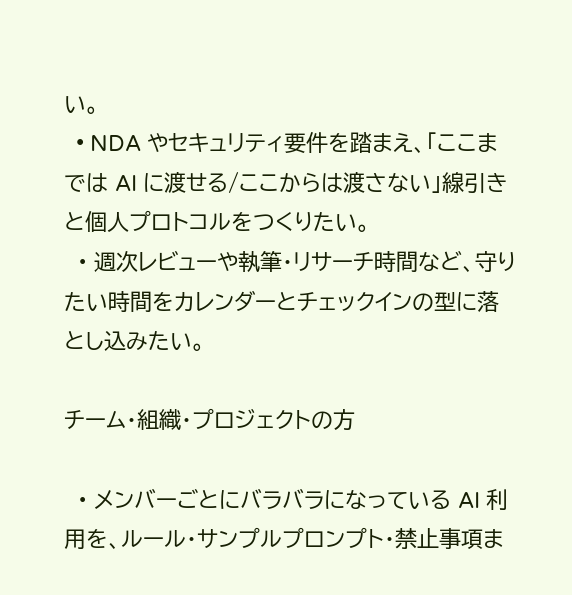い。
  • NDA やセキュリティ要件を踏まえ、「ここまでは AI に渡せる/ここからは渡さない」線引きと個人プロトコルをつくりたい。
  • 週次レビューや執筆・リサーチ時間など、守りたい時間をカレンダーとチェックインの型に落とし込みたい。

チーム・組織・プロジェクトの方

  • メンバーごとにバラバラになっている AI 利用を、ルール・サンプルプロンプト・禁止事項ま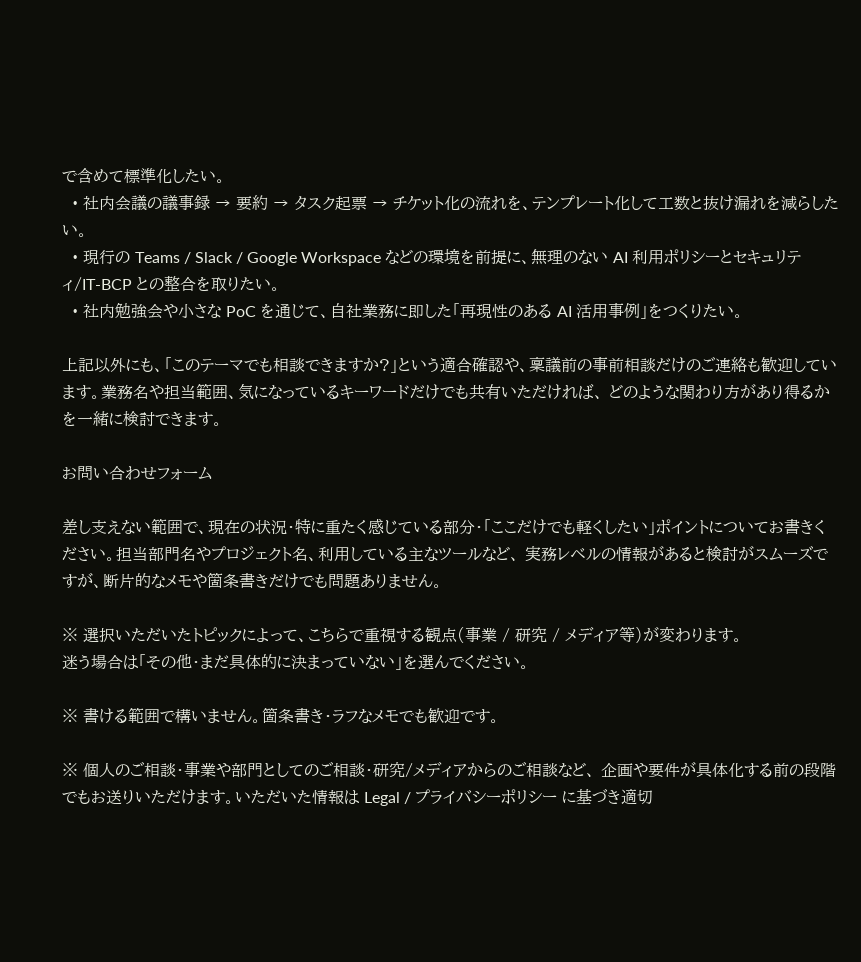で含めて標準化したい。
  • 社内会議の議事録 → 要約 → タスク起票 → チケット化の流れを、テンプレート化して工数と抜け漏れを減らしたい。
  • 現行の Teams / Slack / Google Workspace などの環境を前提に、無理のない AI 利用ポリシーとセキュリティ/IT-BCP との整合を取りたい。
  • 社内勉強会や小さな PoC を通じて、自社業務に即した「再現性のある AI 活用事例」をつくりたい。

上記以外にも、「このテーマでも相談できますか?」という適合確認や、稟議前の事前相談だけのご連絡も歓迎しています。業務名や担当範囲、気になっているキーワードだけでも共有いただければ、 どのような関わり方があり得るかを一緒に検討できます。

お問い合わせフォーム

差し支えない範囲で、現在の状況・特に重たく感じている部分・「ここだけでも軽くしたい」ポイントについてお書きください。担当部門名やプロジェクト名、利用している主なツールなど、 実務レベルの情報があると検討がスムーズですが、断片的なメモや箇条書きだけでも問題ありません。

※ 選択いただいたトピックによって、こちらで重視する観点(事業 / 研究 / メディア等)が変わります。
迷う場合は「その他・まだ具体的に決まっていない」を選んでください。

※ 書ける範囲で構いません。箇条書き・ラフなメモでも歓迎です。

※ 個人のご相談・事業や部門としてのご相談・研究/メディアからのご相談など、 企画や要件が具体化する前の段階でもお送りいただけます。いただいた情報は Legal / プライバシーポリシー に基づき適切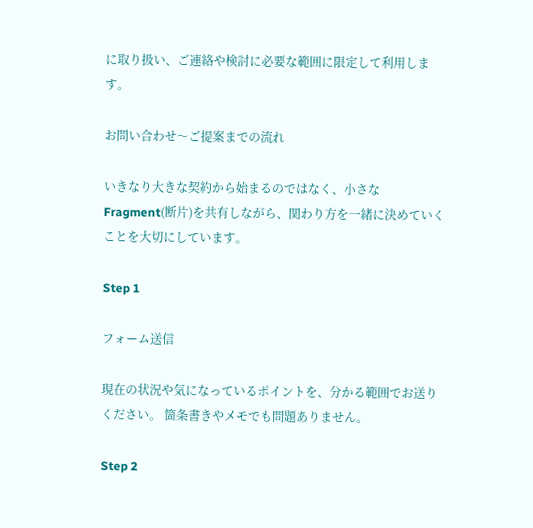に取り扱い、ご連絡や検討に必要な範囲に限定して利用します。

お問い合わせ〜ご提案までの流れ

いきなり大きな契約から始まるのではなく、小さな Fragment(断片)を共有しながら、関わり方を一緒に決めていくことを大切にしています。

Step 1

フォーム送信

現在の状況や気になっているポイントを、分かる範囲でお送りください。 箇条書きやメモでも問題ありません。

Step 2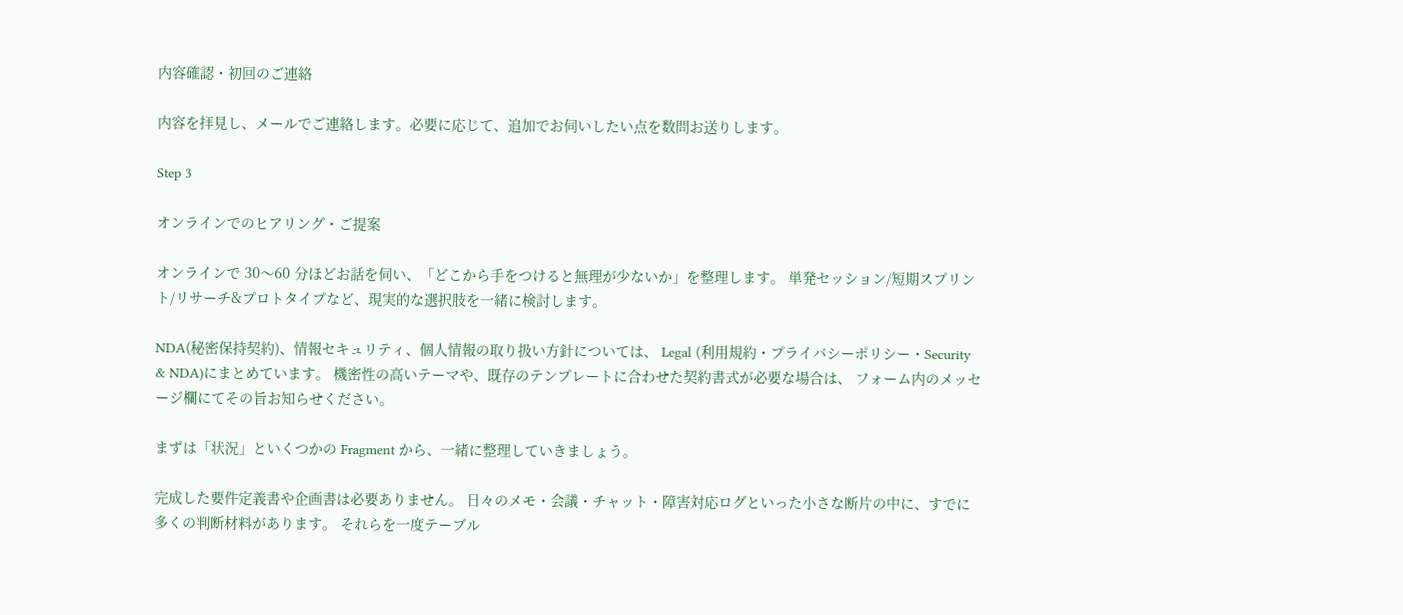内容確認・初回のご連絡

内容を拝見し、メールでご連絡します。必要に応じて、追加でお伺いしたい点を数問お送りします。

Step 3

オンラインでのヒアリング・ご提案

オンラインで 30〜60 分ほどお話を伺い、「どこから手をつけると無理が少ないか」を整理します。 単発セッション/短期スプリント/リサーチ&プロトタイプなど、現実的な選択肢を一緒に検討します。

NDA(秘密保持契約)、情報セキュリティ、個人情報の取り扱い方針については、 Legal (利用規約・プライバシーポリシー・Security & NDA)にまとめています。 機密性の高いテーマや、既存のテンプレートに合わせた契約書式が必要な場合は、 フォーム内のメッセージ欄にてその旨お知らせください。

まずは「状況」といくつかの Fragment から、一緒に整理していきましょう。

完成した要件定義書や企画書は必要ありません。 日々のメモ・会議・チャット・障害対応ログといった小さな断片の中に、すでに多くの判断材料があります。 それらを一度テーブル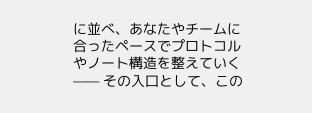に並べ、あなたやチームに合ったペースでプロトコルやノート構造を整えていく—— その入口として、この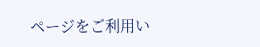ページをご利用い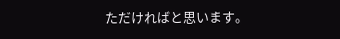ただければと思います。